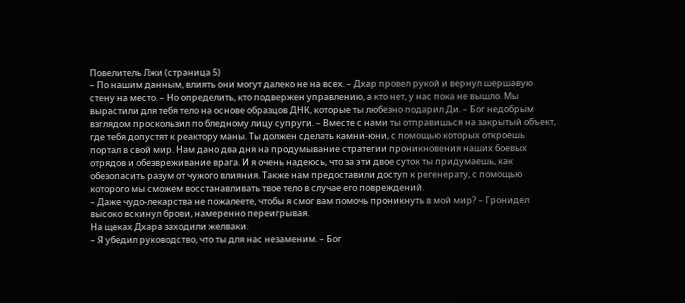Повелитель Лжи (страница 5)
– По нашим данным, влиять они могут далеко не на всех. – Дхар провел рукой и вернул шершавую стену на место. – Но определить, кто подвержен управлению, а кто нет, у нас пока не вышло. Мы вырастили для тебя тело на основе образцов ДНК, которые ты любезно подарил Ди. – Бог недобрым взглядом проскользил по бледному лицу супруги. – Вместе с нами ты отправишься на закрытый объект, где тебя допустят к реактору маны. Ты должен сделать камни-юни, с помощью которых откроешь портал в свой мир. Нам дано два дня на продумывание стратегии проникновения наших боевых отрядов и обезвреживание врага. И я очень надеюсь, что за эти двое суток ты придумаешь, как обезопасить разум от чужого влияния. Также нам предоставили доступ к регенерату, с помощью которого мы сможем восстанавливать твое тело в случае его повреждений.
– Даже чудо-лекарства не пожалеете, чтобы я смог вам помочь проникнуть в мой мир? – Гронидел высоко вскинул брови, намеренно переигрывая.
На щеках Дхара заходили желваки.
– Я убедил руководство, что ты для нас незаменим. – Бог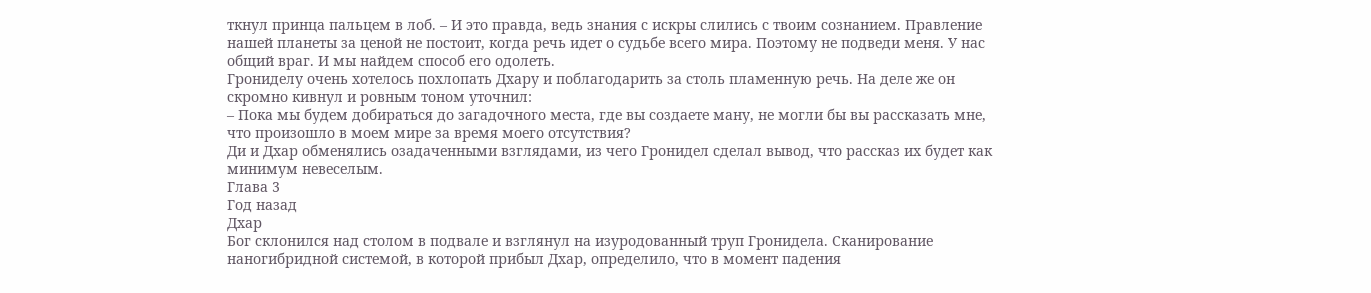ткнул принца пальцем в лоб. – И это правда, ведь знания с искры слились с твоим сознанием. Правление нашей планеты за ценой не постоит, когда речь идет о судьбе всего мира. Поэтому не подведи меня. У нас общий враг. И мы найдем способ его одолеть.
Грониделу очень хотелось похлопать Дхару и поблагодарить за столь пламенную речь. На деле же он скромно кивнул и ровным тоном уточнил:
– Пока мы будем добираться до загадочного места, где вы создаете ману, не могли бы вы рассказать мне, что произошло в моем мире за время моего отсутствия?
Ди и Дхар обменялись озадаченными взглядами, из чего Гронидел сделал вывод, что рассказ их будет как минимум невеселым.
Глава 3
Год назад
Дхар
Бог склонился над столом в подвале и взглянул на изуродованный труп Гронидела. Сканирование наногибридной системой, в которой прибыл Дхар, определило, что в момент падения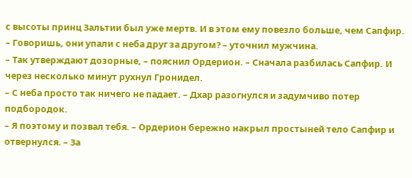с высоты принц Зальтии был уже мертв. И в этом ему повезло больше, чем Сапфир.
– Говоришь, они упали с неба друг за другом? – уточнил мужчина.
– Так утверждают дозорные, – пояснил Ордерион. – Сначала разбилась Сапфир. И через несколько минут рухнул Гронидел.
– С неба просто так ничего не падает. – Дхар разогнулся и задумчиво потер подбородок.
– Я поэтому и позвал тебя. – Ордерион бережно накрыл простыней тело Сапфир и отвернулся. – За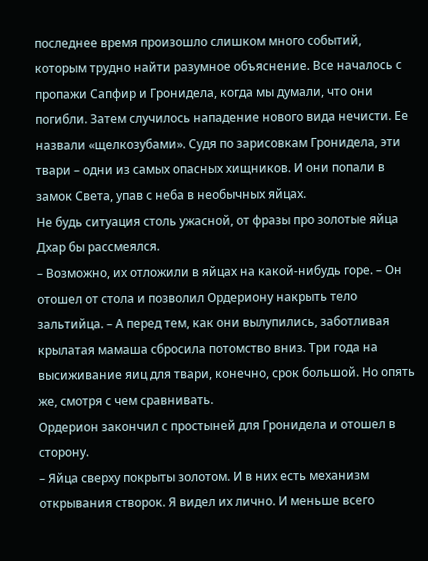последнее время произошло слишком много событий, которым трудно найти разумное объяснение. Все началось с пропажи Сапфир и Гронидела, когда мы думали, что они погибли. Затем случилось нападение нового вида нечисти. Ее назвали «щелкозубами». Судя по зарисовкам Гронидела, эти твари – одни из самых опасных хищников. И они попали в замок Света, упав с неба в необычных яйцах.
Не будь ситуация столь ужасной, от фразы про золотые яйца Дхар бы рассмеялся.
– Возможно, их отложили в яйцах на какой-нибудь горе. – Он отошел от стола и позволил Ордериону накрыть тело зальтийца. – А перед тем, как они вылупились, заботливая крылатая мамаша сбросила потомство вниз. Три года на высиживание яиц для твари, конечно, срок большой. Но опять же, смотря с чем сравнивать.
Ордерион закончил с простыней для Гронидела и отошел в сторону.
– Яйца сверху покрыты золотом. И в них есть механизм открывания створок. Я видел их лично. И меньше всего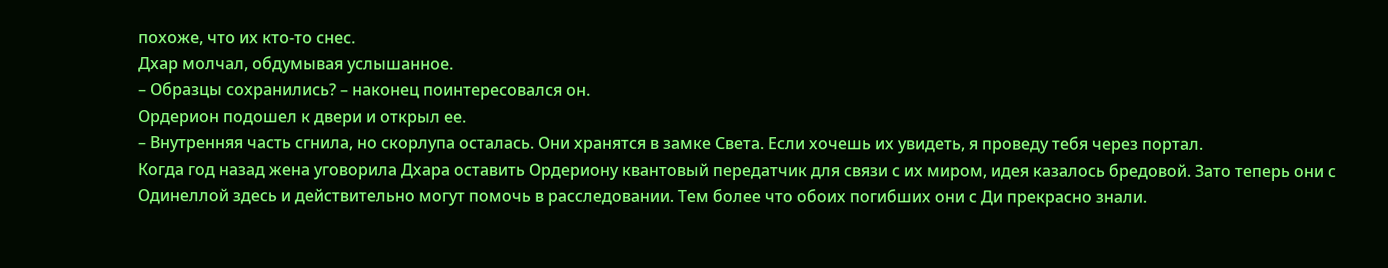похоже, что их кто-то снес.
Дхар молчал, обдумывая услышанное.
– Образцы сохранились? – наконец поинтересовался он.
Ордерион подошел к двери и открыл ее.
– Внутренняя часть сгнила, но скорлупа осталась. Они хранятся в замке Света. Если хочешь их увидеть, я проведу тебя через портал.
Когда год назад жена уговорила Дхара оставить Ордериону квантовый передатчик для связи с их миром, идея казалось бредовой. Зато теперь они с Одинеллой здесь и действительно могут помочь в расследовании. Тем более что обоих погибших они с Ди прекрасно знали.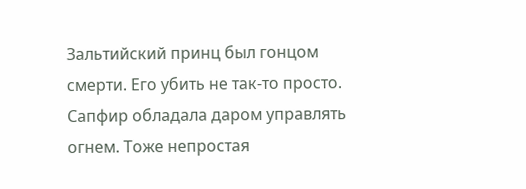Зальтийский принц был гонцом смерти. Его убить не так-то просто. Сапфир обладала даром управлять огнем. Тоже непростая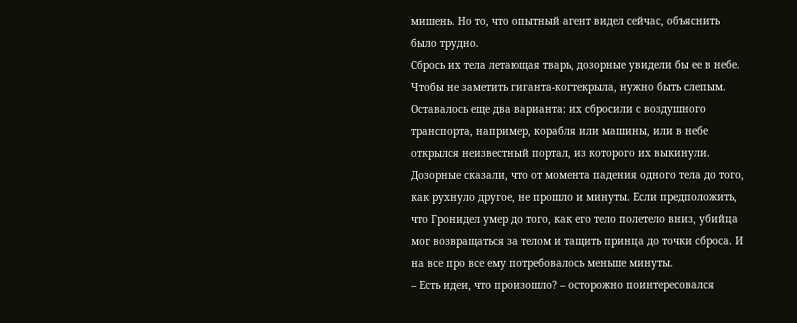мишень. Но то, что опытный агент видел сейчас, объяснить было трудно.
Сбрось их тела летающая тварь, дозорные увидели бы ее в небе. Чтобы не заметить гиганта-когтекрыла, нужно быть слепым. Оставалось еще два варианта: их сбросили с воздушного транспорта, например, корабля или машины, или в небе открылся неизвестный портал, из которого их выкинули. Дозорные сказали, что от момента падения одного тела до того, как рухнуло другое, не прошло и минуты. Если предположить, что Гронидел умер до того, как его тело полетело вниз, убийца мог возвращаться за телом и тащить принца до точки сброса. И на все про все ему потребовалось меньше минуты.
– Есть идеи, что произошло? – осторожно поинтересовался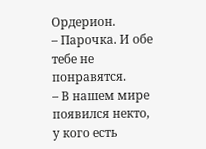Ордерион.
– Парочка. И обе тебе не понравятся.
– В нашем мире появился некто, у кого есть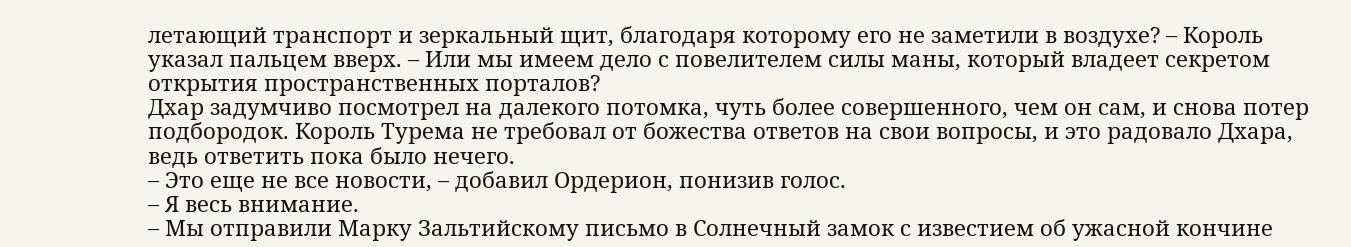летающий транспорт и зеркальный щит, благодаря которому его не заметили в воздухе? – Король указал пальцем вверх. – Или мы имеем дело с повелителем силы маны, который владеет секретом открытия пространственных порталов?
Дхар задумчиво посмотрел на далекого потомка, чуть более совершенного, чем он сам, и снова потер подбородок. Король Турема не требовал от божества ответов на свои вопросы, и это радовало Дхара, ведь ответить пока было нечего.
– Это еще не все новости, – добавил Ордерион, понизив голос.
– Я весь внимание.
– Мы отправили Марку Зальтийскому письмо в Солнечный замок с известием об ужасной кончине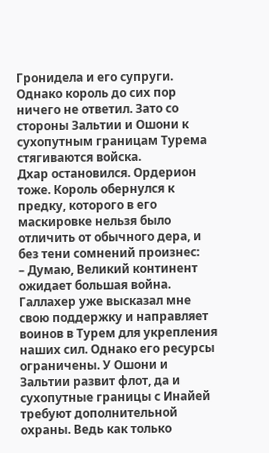Гронидела и его супруги. Однако король до сих пор ничего не ответил. Зато со стороны Зальтии и Ошони к сухопутным границам Турема стягиваются войска.
Дхар остановился. Ордерион тоже. Король обернулся к предку, которого в его маскировке нельзя было отличить от обычного дера, и без тени сомнений произнес:
– Думаю, Великий континент ожидает большая война. Галлахер уже высказал мне свою поддержку и направляет воинов в Турем для укрепления наших сил. Однако его ресурсы ограничены. У Ошони и Зальтии развит флот, да и сухопутные границы с Инайей требуют дополнительной охраны. Ведь как только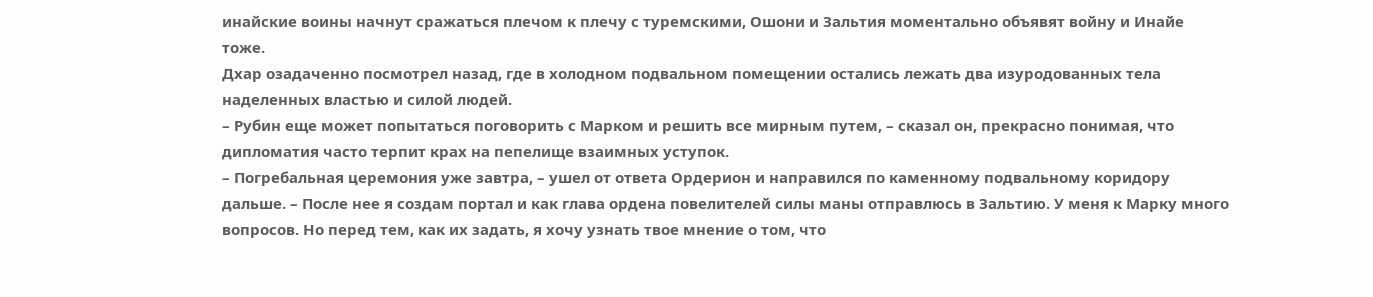инайские воины начнут сражаться плечом к плечу с туремскими, Ошони и Зальтия моментально объявят войну и Инайе тоже.
Дхар озадаченно посмотрел назад, где в холодном подвальном помещении остались лежать два изуродованных тела наделенных властью и силой людей.
– Рубин еще может попытаться поговорить с Марком и решить все мирным путем, – сказал он, прекрасно понимая, что дипломатия часто терпит крах на пепелище взаимных уступок.
– Погребальная церемония уже завтра, – ушел от ответа Ордерион и направился по каменному подвальному коридору дальше. – После нее я создам портал и как глава ордена повелителей силы маны отправлюсь в Зальтию. У меня к Марку много вопросов. Но перед тем, как их задать, я хочу узнать твое мнение о том, что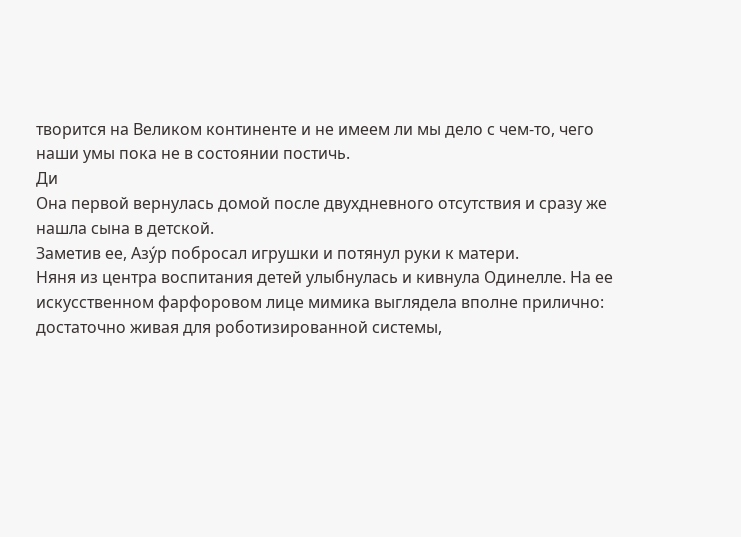творится на Великом континенте и не имеем ли мы дело с чем-то, чего наши умы пока не в состоянии постичь.
Ди
Она первой вернулась домой после двухдневного отсутствия и сразу же нашла сына в детской.
Заметив ее, Азу́р побросал игрушки и потянул руки к матери.
Няня из центра воспитания детей улыбнулась и кивнула Одинелле. На ее искусственном фарфоровом лице мимика выглядела вполне прилично: достаточно живая для роботизированной системы,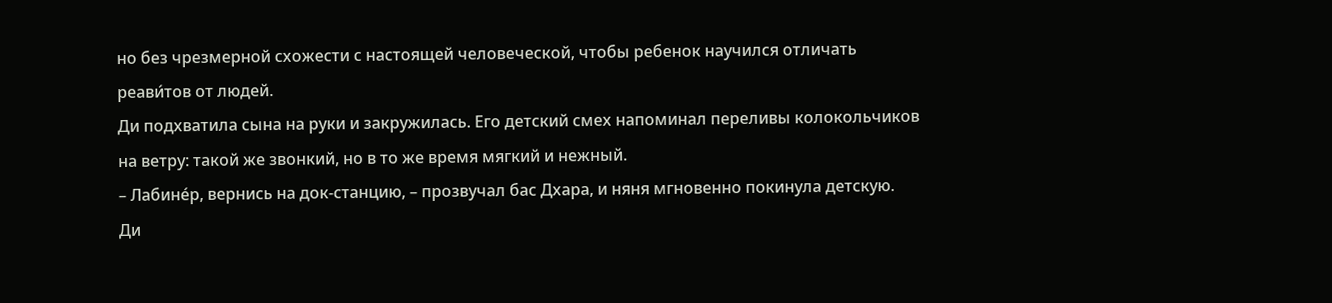но без чрезмерной схожести с настоящей человеческой, чтобы ребенок научился отличать реави́тов от людей.
Ди подхватила сына на руки и закружилась. Его детский смех напоминал переливы колокольчиков на ветру: такой же звонкий, но в то же время мягкий и нежный.
– Лабине́р, вернись на док-станцию, – прозвучал бас Дхара, и няня мгновенно покинула детскую.
Ди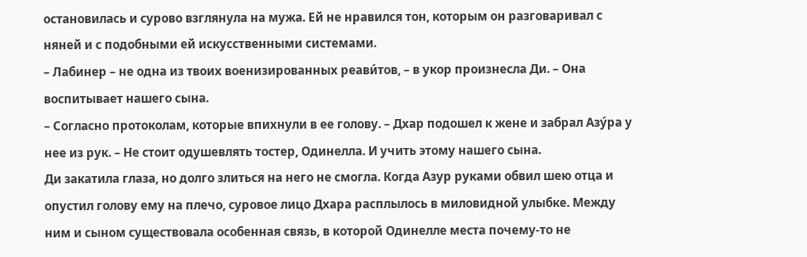остановилась и сурово взглянула на мужа. Ей не нравился тон, которым он разговаривал с няней и с подобными ей искусственными системами.
– Лабинер – не одна из твоих военизированных реави́тов, – в укор произнесла Ди. – Она воспитывает нашего сына.
– Согласно протоколам, которые впихнули в ее голову. – Дхар подошел к жене и забрал Азу́ра у нее из рук. – Не стоит одушевлять тостер, Одинелла. И учить этому нашего сына.
Ди закатила глаза, но долго злиться на него не смогла. Когда Азур руками обвил шею отца и опустил голову ему на плечо, суровое лицо Дхара расплылось в миловидной улыбке. Между ним и сыном существовала особенная связь, в которой Одинелле места почему-то не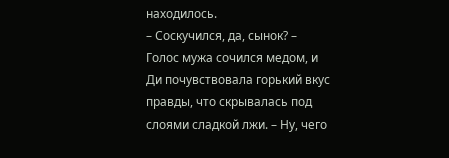находилось.
– Соскучился, да, сынок? – Голос мужа сочился медом, и Ди почувствовала горький вкус правды, что скрывалась под слоями сладкой лжи. – Ну, чего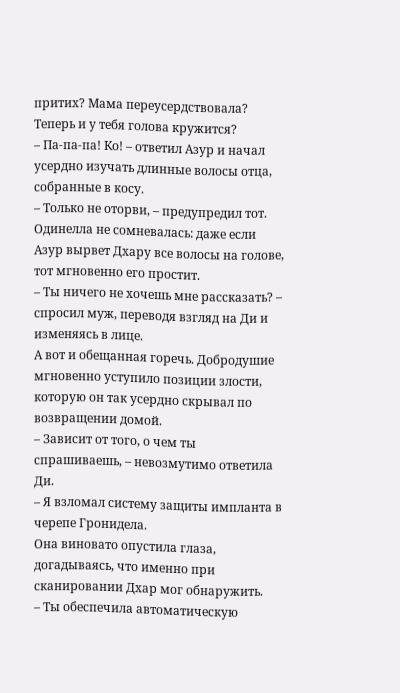притих? Мама переусердствовала? Теперь и у тебя голова кружится?
– Па-па-па! Ко! – ответил Азур и начал усердно изучать длинные волосы отца, собранные в косу.
– Только не оторви, – предупредил тот.
Одинелла не сомневалась: даже если Азур вырвет Дхару все волосы на голове, тот мгновенно его простит.
– Ты ничего не хочешь мне рассказать? – спросил муж, переводя взгляд на Ди и изменяясь в лице.
А вот и обещанная горечь. Добродушие мгновенно уступило позиции злости, которую он так усердно скрывал по возвращении домой.
– Зависит от того, о чем ты спрашиваешь, – невозмутимо ответила Ди.
– Я взломал систему защиты импланта в черепе Гронидела.
Она виновато опустила глаза, догадываясь, что именно при сканировании Дхар мог обнаружить.
– Ты обеспечила автоматическую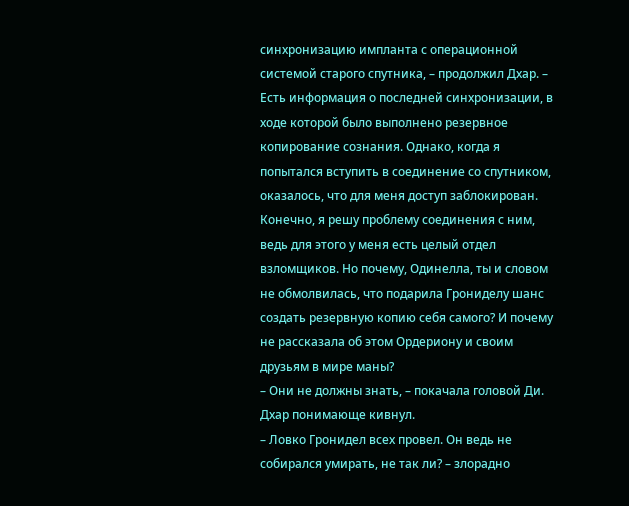синхронизацию импланта с операционной системой старого спутника, – продолжил Дхар. – Есть информация о последней синхронизации, в ходе которой было выполнено резервное копирование сознания. Однако, когда я попытался вступить в соединение со спутником, оказалось, что для меня доступ заблокирован. Конечно, я решу проблему соединения с ним, ведь для этого у меня есть целый отдел взломщиков. Но почему, Одинелла, ты и словом не обмолвилась, что подарила Грониделу шанс создать резервную копию себя самого? И почему не рассказала об этом Ордериону и своим друзьям в мире маны?
– Они не должны знать, – покачала головой Ди.
Дхар понимающе кивнул.
– Ловко Гронидел всех провел. Он ведь не собирался умирать, не так ли? – злорадно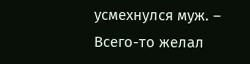усмехнулся муж. – Всего-то желал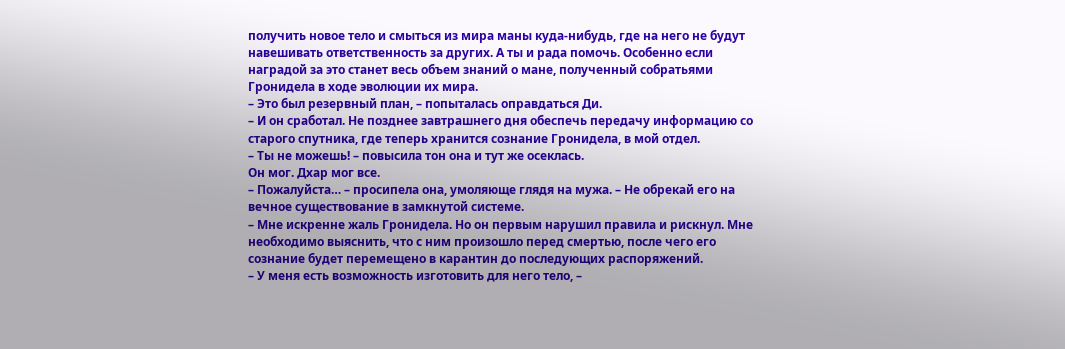получить новое тело и смыться из мира маны куда-нибудь, где на него не будут навешивать ответственность за других. А ты и рада помочь. Особенно если наградой за это станет весь объем знаний о мане, полученный собратьями Гронидела в ходе эволюции их мира.
– Это был резервный план, – попыталась оправдаться Ди.
– И он сработал. Не позднее завтрашнего дня обеспечь передачу информацию со старого спутника, где теперь хранится сознание Гронидела, в мой отдел.
– Ты не можешь! – повысила тон она и тут же осеклась.
Он мог. Дхар мог все.
– Пожалуйста… – просипела она, умоляюще глядя на мужа. – Не обрекай его на вечное существование в замкнутой системе.
– Мне искренне жаль Гронидела. Но он первым нарушил правила и рискнул. Мне необходимо выяснить, что с ним произошло перед смертью, после чего его сознание будет перемещено в карантин до последующих распоряжений.
– У меня есть возможность изготовить для него тело, –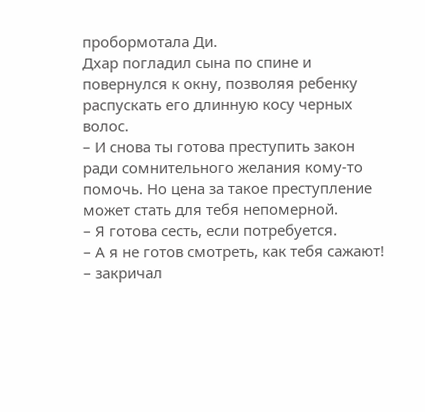пробормотала Ди.
Дхар погладил сына по спине и повернулся к окну, позволяя ребенку распускать его длинную косу черных волос.
– И снова ты готова преступить закон ради сомнительного желания кому-то помочь. Но цена за такое преступление может стать для тебя непомерной.
– Я готова сесть, если потребуется.
– А я не готов смотреть, как тебя сажают! – закричал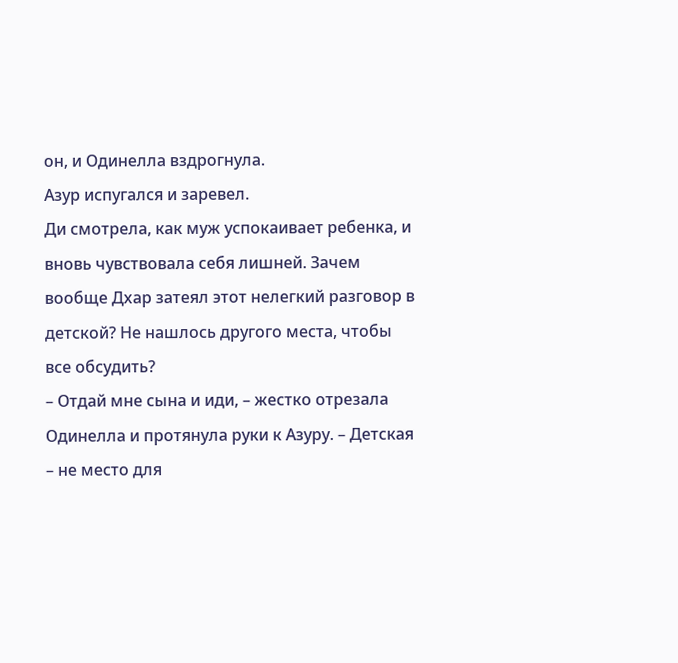он, и Одинелла вздрогнула.
Азур испугался и заревел.
Ди смотрела, как муж успокаивает ребенка, и вновь чувствовала себя лишней. Зачем вообще Дхар затеял этот нелегкий разговор в детской? Не нашлось другого места, чтобы все обсудить?
– Отдай мне сына и иди, – жестко отрезала Одинелла и протянула руки к Азуру. – Детская – не место для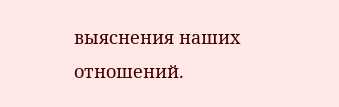выяснения наших отношений.